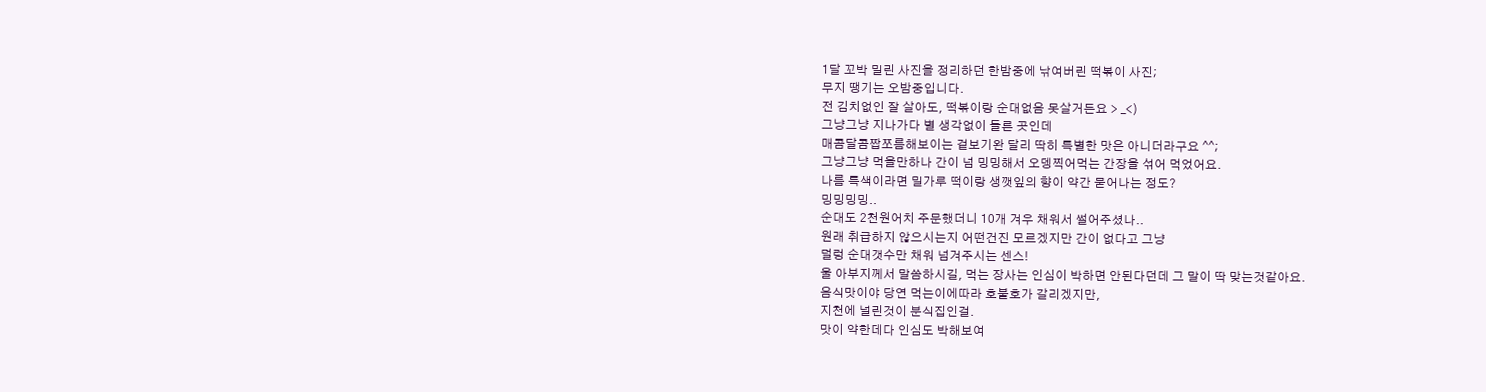1달 꼬박 밀린 사진을 정리하던 한밤중에 낚여버린 떡볶이 사진;
무지 땡기는 오밤중입니다.
전 김치없인 잘 살아도, 떡볶이랑 순대없음 못살거든요 > _<)
그냥그냥 지나가다 별 생각없이 들른 곳인데
매콤달콤짭쪼름해보이는 겉보기완 달리 딱히 특별한 맛은 아니더라구요 ^^;
그냥그냥 먹을만하나 간이 넘 밍밍해서 오뎅찍어먹는 간장을 섞어 먹었어요.
나름 특색이라면 밀가루 떡이랑 생깻잎의 향이 약간 묻어나는 정도?
밍밍밍밍..
순대도 2천원어치 주문했더니 10개 겨우 채워서 썰어주셨나..
원래 취급하지 않으시는지 어떤건진 모르겠지만 간이 없다고 그냥
덜렁 순대갯수만 채워 넘겨주시는 센스!
울 아부지께서 말씀하시길, 먹는 장사는 인심이 박하면 안된다던데 그 말이 딱 맞는것같아요.
음식맛이야 당연 먹는이에따라 호불호가 갈리겠지만,
지천에 널린것이 분식집인걸.
맛이 약한데다 인심도 박해보여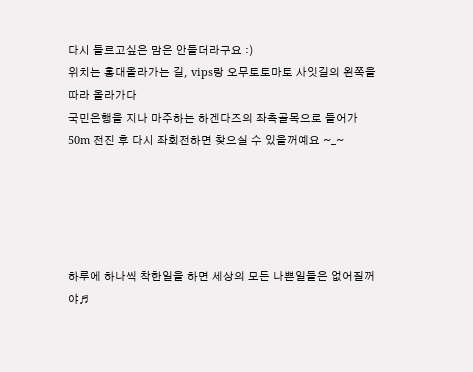다시 들르고싶은 맘은 안들더라구요 :)
위치는 홍대올라가는 길, vips랑 오무토토마토 사잇길의 왼쪽을 따라 올라가다
국민은행을 지나 마주하는 하겐다즈의 좌측골목으로 들어가
50m 전진 후 다시 좌회전하면 찾으실 수 있을꺼예요 ~_~





하루에 하나씩 착한일을 하면 세상의 모든 나쁜일들은 없어질꺼야♬